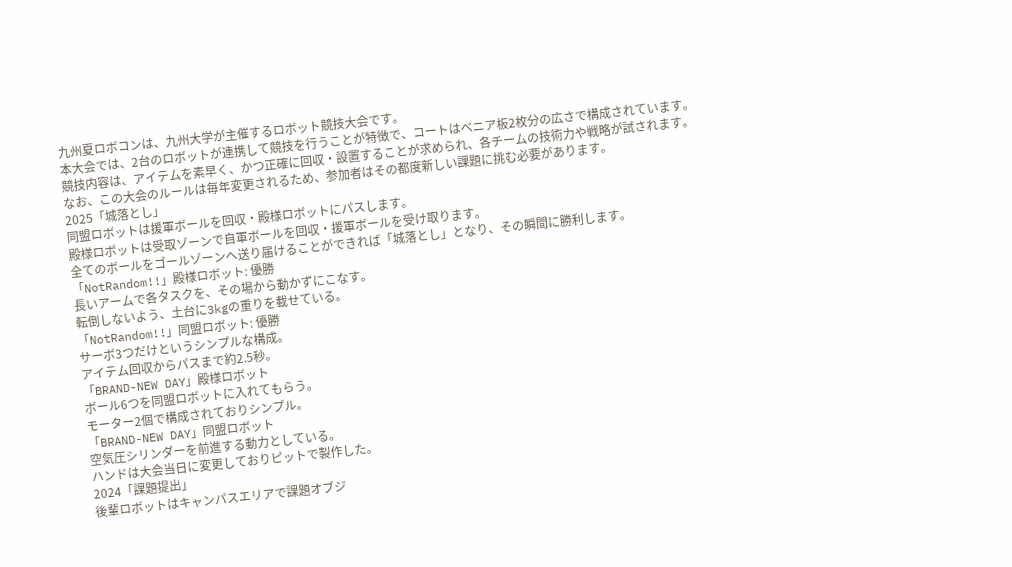九州夏ロボコンは、九州大学が主催するロボット競技大会です。
本大会では、2台のロボットが連携して競技を行うことが特徴で、コートはべニア板2枚分の広さで構成されています。
競技内容は、アイテムを素早く、かつ正確に回収・設置することが求められ、各チームの技術力や戦略が試されます。
なお、この大会のルールは毎年変更されるため、参加者はその都度新しい課題に挑む必要があります。
2025「城落とし」
同盟ロボットは援軍ボールを回収・殿様ロボットにパスします。
殿様ロボットは受取ゾーンで自軍ボールを回収・援軍ボールを受け取ります。
全てのボールをゴールゾーンへ送り届けることができれば「城落とし」となり、その瞬間に勝利します。
「NotRandom!!」殿様ロボット: 優勝
長いアームで各タスクを、その場から動かずにこなす。
転倒しないよう、土台に3kgの重りを載せている。
「NotRandom!!」同盟ロボット: 優勝
サーボ3つだけというシンプルな構成。
アイテム回収からパスまで約2.5秒。
「BRAND-NEW DAY」殿様ロボット
ボール6つを同盟ロボットに入れてもらう。
モーター2個で構成されておりシンプル。
「BRAND-NEW DAY」同盟ロボット
空気圧シリンダーを前進する動力としている。
ハンドは大会当日に変更しておりピットで製作した。
2024「課題提出」
後輩ロボットはキャンパスエリアで課題オブジ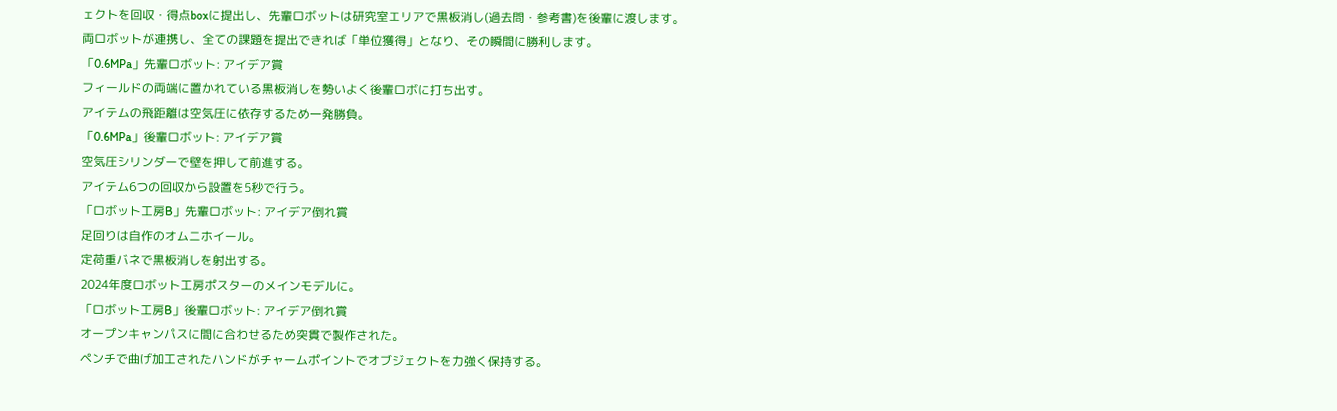ェクトを回収・得点boxに提出し、先輩ロボットは研究室エリアで黒板消し(過去問・参考書)を後輩に渡します。
両ロボットが連携し、全ての課題を提出できれば「単位獲得」となり、その瞬間に勝利します。
「0.6MPa」先輩ロボット: アイデア賞
フィールドの両端に置かれている黒板消しを勢いよく後輩ロボに打ち出す。
アイテムの飛距離は空気圧に依存するため一発勝負。
「0.6MPa」後輩ロボット: アイデア賞
空気圧シリンダーで壁を押して前進する。
アイテム6つの回収から設置を5秒で行う。
「ロボット工房B」先輩ロボット: アイデア倒れ賞
足回りは自作のオムニホイール。
定荷重バネで黒板消しを射出する。
2024年度ロボット工房ポスターのメインモデルに。
「ロボット工房B」後輩ロボット: アイデア倒れ賞
オープンキャンパスに間に合わせるため突貫で製作された。
ペンチで曲げ加工されたハンドがチャームポイントでオブジェクトを力強く保持する。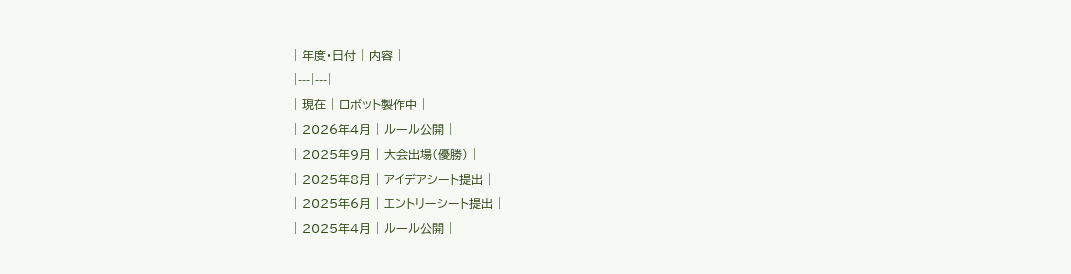| 年度・日付 | 内容 |
|---|---|
| 現在 | ロボット製作中 |
| 2026年4月 | ルール公開 |
| 2025年9月 | 大会出場(優勝) |
| 2025年8月 | アイデアシート提出 |
| 2025年6月 | エントリーシート提出 |
| 2025年4月 | ルール公開 |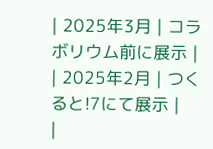| 2025年3月 | コラボリウム前に展示 |
| 2025年2月 | つくると!7にて展示 |
|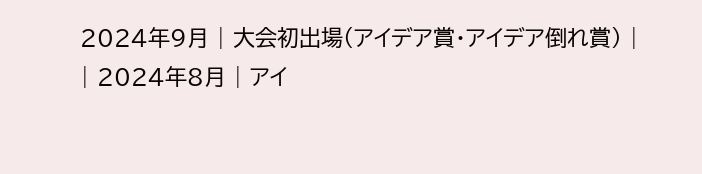2024年9月 | 大会初出場(アイデア賞・アイデア倒れ賞) |
| 2024年8月 | アイ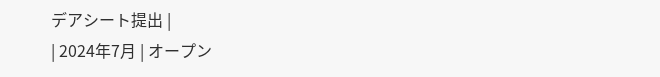デアシート提出 |
| 2024年7月 | オープン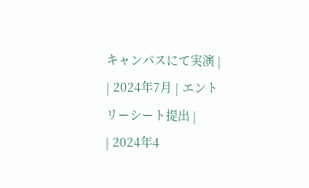キャンパスにて実演 |
| 2024年7月 | エントリーシート提出 |
| 2024年4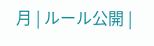月 | ルール公開 |